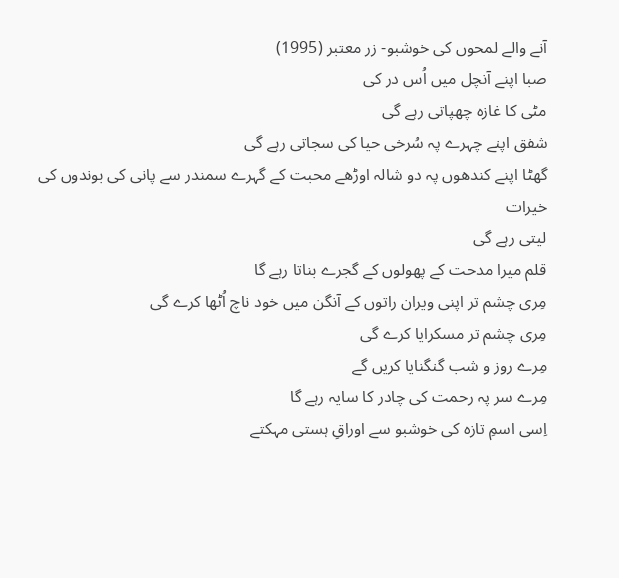آنے والے لمحوں کی خوشبو- زر معتبر (1995)
صبا اپنے آنچل میں اُس در کی
مٹی کا غازہ چھپاتی رہے گی
شفق اپنے چہرے پہ سُرخی حیا کی سجاتی رہے گی
گھٹا اپنے کندھوں پہ دو شالہ اوڑھے محبت کے گہرے سمندر سے پانی کی بوندوں کی خیرات
لیتی رہے گی
قلم میرا مدحت کے پھولوں کے گجرے بناتا رہے گا
مِری چشم تر اپنی ویران راتوں کے آنگن میں خود ناچ اُٹھا کرے گی
مِری چشم تر مسکرایا کرے گی
مِرے روز و شب گنگنایا کریں گے
مِرے سر پہ رحمت کی چادر کا سایہ رہے گا
اِسی اسمِ تازہ کی خوشبو سے اوراقِ ہستی مہکتے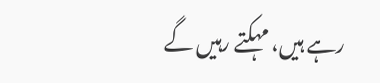رہے ہیں، مہکتے رہیں گے